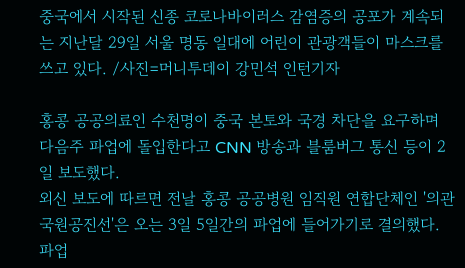중국에서 시작된 신종 코로나바이러스 감염증의 공포가 계속되는 지난달 29일 서울 명동 일대에 어린이 관광객들이 마스크를 쓰고 있다. /사진=머니투데이 강민석 인턴기자

홍콩 공공의료인 수천명이 중국 본토와 국경 차단을 요구하며 다음주 파업에 돌입한다고 CNN 방송과 블룸버그 통신 등이 2일 보도했다.
외신 보도에 따르면 전날 홍콩 공공병원 임직원 연합단체인 '의관국원공진선'은 오는 3일 5일간의 파업에 들어가기로 결의했다. 파업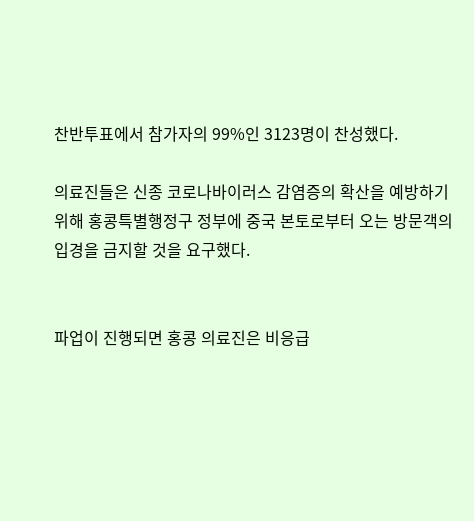찬반투표에서 참가자의 99%인 3123명이 찬성했다.

의료진들은 신종 코로나바이러스 감염증의 확산을 예방하기 위해 홍콩특별행정구 정부에 중국 본토로부터 오는 방문객의 입경을 금지할 것을 요구했다.


파업이 진행되면 홍콩 의료진은 비응급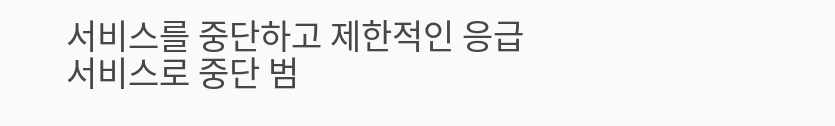서비스를 중단하고 제한적인 응급서비스로 중단 범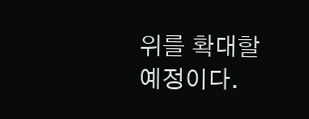위를 확대할 예정이다.